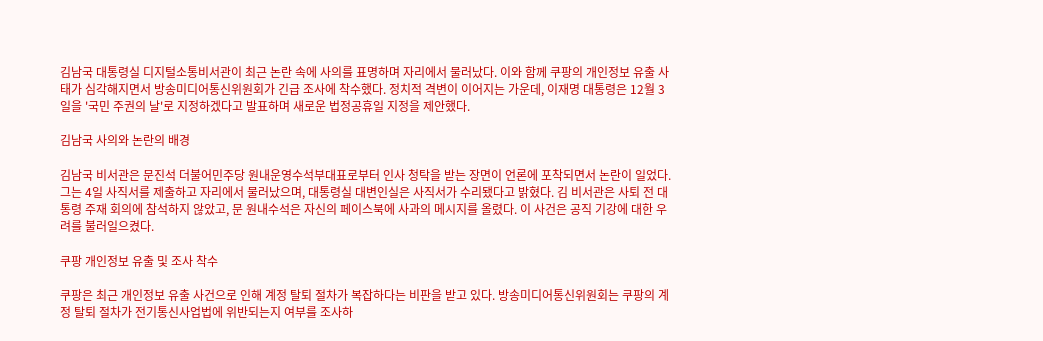김남국 대통령실 디지털소통비서관이 최근 논란 속에 사의를 표명하며 자리에서 물러났다. 이와 함께 쿠팡의 개인정보 유출 사태가 심각해지면서 방송미디어통신위원회가 긴급 조사에 착수했다. 정치적 격변이 이어지는 가운데, 이재명 대통령은 12월 3일을 '국민 주권의 날'로 지정하겠다고 발표하며 새로운 법정공휴일 지정을 제안했다.

김남국 사의와 논란의 배경

김남국 비서관은 문진석 더불어민주당 원내운영수석부대표로부터 인사 청탁을 받는 장면이 언론에 포착되면서 논란이 일었다. 그는 4일 사직서를 제출하고 자리에서 물러났으며, 대통령실 대변인실은 사직서가 수리됐다고 밝혔다. 김 비서관은 사퇴 전 대통령 주재 회의에 참석하지 않았고, 문 원내수석은 자신의 페이스북에 사과의 메시지를 올렸다. 이 사건은 공직 기강에 대한 우려를 불러일으켰다.

쿠팡 개인정보 유출 및 조사 착수

쿠팡은 최근 개인정보 유출 사건으로 인해 계정 탈퇴 절차가 복잡하다는 비판을 받고 있다. 방송미디어통신위원회는 쿠팡의 계정 탈퇴 절차가 전기통신사업법에 위반되는지 여부를 조사하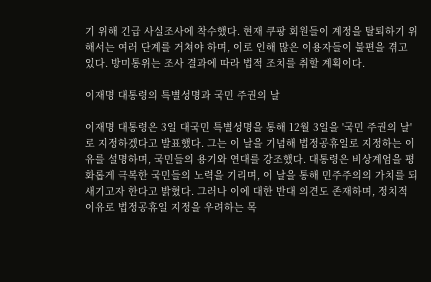기 위해 긴급 사실조사에 착수했다. 현재 쿠팡 회원들이 계정을 탈퇴하기 위해서는 여러 단계를 거쳐야 하며, 이로 인해 많은 이용자들이 불편을 겪고 있다. 방미통위는 조사 결과에 따라 법적 조치를 취할 계획이다.

이재명 대통령의 특별성명과 국민 주권의 날

이재명 대통령은 3일 대국민 특별성명을 통해 12월 3일을 '국민 주권의 날'로 지정하겠다고 발표했다. 그는 이 날을 기념해 법정공휴일로 지정하는 이유를 설명하며, 국민들의 용기와 연대를 강조했다. 대통령은 비상계엄을 평화롭게 극복한 국민들의 노력을 기리며, 이 날을 통해 민주주의의 가치를 되새기고자 한다고 밝혔다. 그러나 이에 대한 반대 의견도 존재하며, 정치적 이유로 법정공휴일 지정을 우려하는 목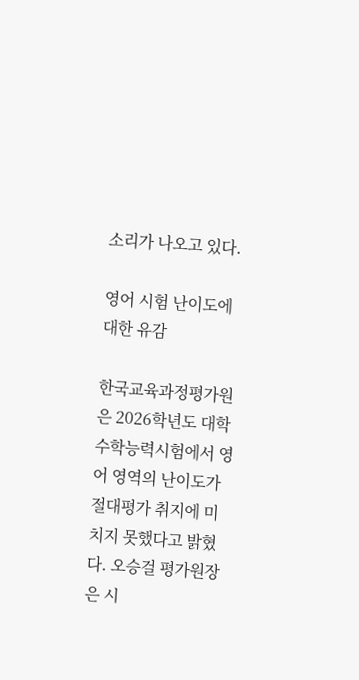소리가 나오고 있다.

영어 시험 난이도에 대한 유감

한국교육과정평가원은 2026학년도 대학수학능력시험에서 영어 영역의 난이도가 절대평가 취지에 미치지 못했다고 밝혔다. 오승걸 평가원장은 시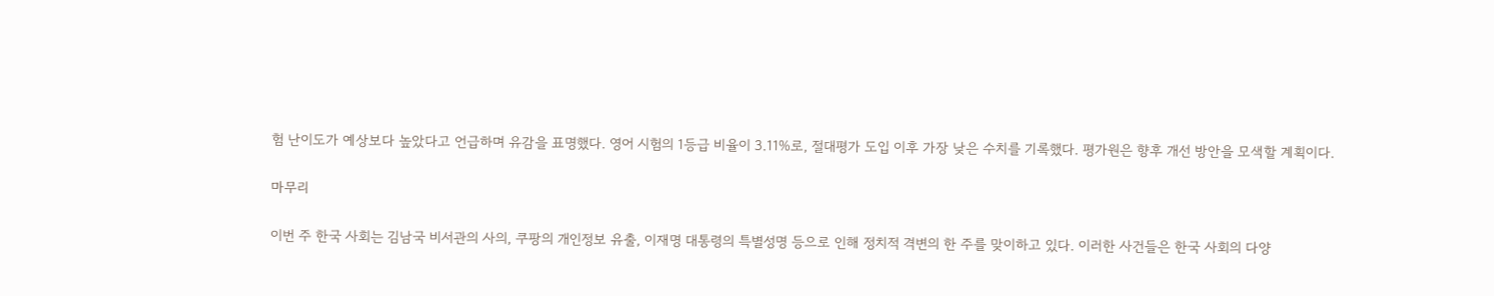험 난이도가 예상보다 높았다고 언급하며 유감을 표명했다. 영어 시험의 1등급 비율이 3.11%로, 절대평가 도입 이후 가장 낮은 수치를 기록했다. 평가원은 향후 개선 방안을 모색할 계획이다.

마무리

이번 주 한국 사회는 김남국 비서관의 사의, 쿠팡의 개인정보 유출, 이재명 대통령의 특별성명 등으로 인해 정치적 격변의 한 주를 맞이하고 있다. 이러한 사건들은 한국 사회의 다양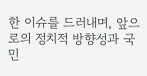한 이슈를 드러내며, 앞으로의 정치적 방향성과 국민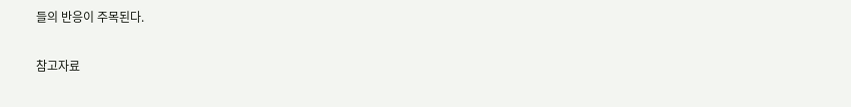들의 반응이 주목된다.

참고자료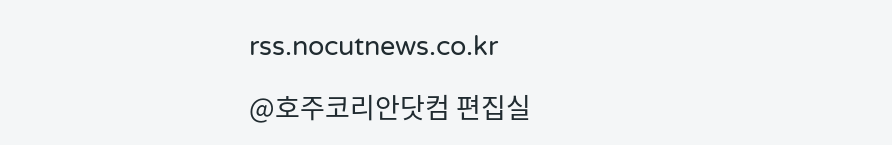rss.nocutnews.co.kr

@호주코리안닷컴 편집실